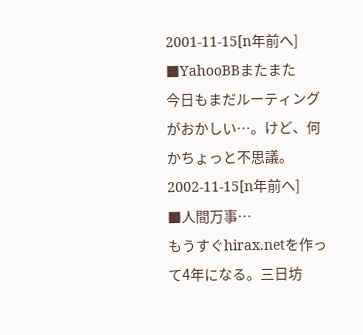2001-11-15[n年前へ]
■YahooBBまたまた
今日もまだルーティングがおかしい…。けど、何かちょっと不思議。
2002-11-15[n年前へ]
■人間万事…
もうすぐhirax.netを作って4年になる。三日坊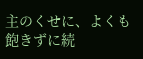主のくせに、よくも飽きずに続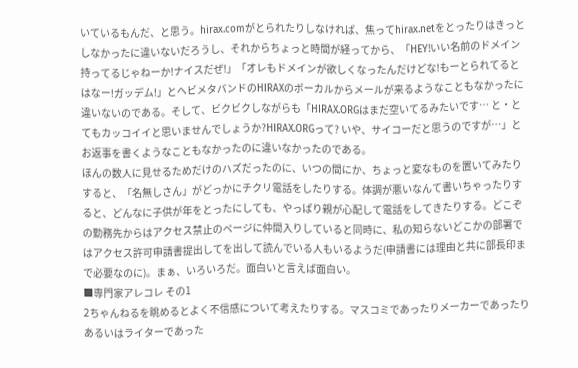いているもんだ、と思う。hirax.comがとられたりしなければ、焦ってhirax.netをとったりはきっとしなかったに違いないだろうし、それからちょっと時間が経ってから、「HEY!いい名前のドメイン持ってるじゃねーか!ナイスだぜ!」「オレもドメインが欲しくなったんだけどな!もーとられてるとはなー!ガッデム!」とヘビメタバンドのHIRAXのボーカルからメールが来るようなこともなかったに違いないのである。そして、ビクビクしながらも「HIRAX.ORGはまだ空いてるみたいです… と・とてもカッコイイと思いませんでしょうか?HIRAX.ORGって? いや、サイコーだと思うのですが…」とお返事を書くようなこともなかったのに違いなかったのである。
ほんの数人に見せるためだけのハズだったのに、いつの間にか、ちょっと変なものを置いてみたりすると、「名無しさん」がどっかにチクリ電話をしたりする。体調が悪いなんて書いちゃったりすると、どんなに子供が年をとったにしても、やっぱり親が心配して電話をしてきたりする。どこぞの勤務先からはアクセス禁止のページに仲間入りしていると同時に、私の知らないどこかの部署ではアクセス許可申請書提出してを出して読んでいる人もいるようだ(申請書には理由と共に部長印まで必要なのに)。まぁ、いろいろだ。面白いと言えば面白い。
■専門家アレコレ その1
2ちゃんねるを眺めるとよく不信感について考えたりする。マスコミであったりメーカーであったりあるいはライターであった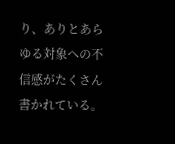り、ありとあらゆる対象への不信感がたくさん書かれている。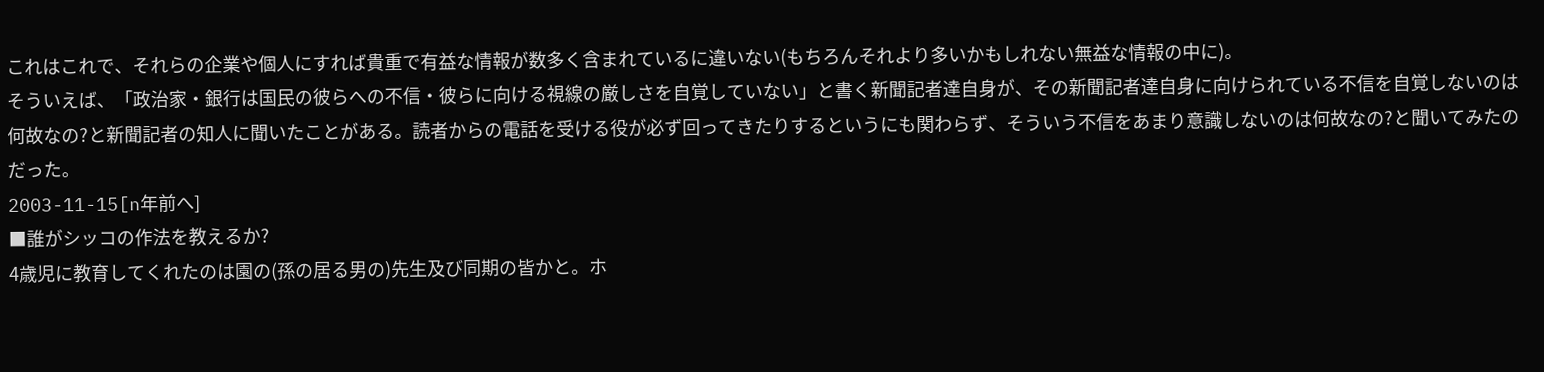これはこれで、それらの企業や個人にすれば貴重で有益な情報が数多く含まれているに違いない(もちろんそれより多いかもしれない無益な情報の中に)。
そういえば、「政治家・銀行は国民の彼らへの不信・彼らに向ける視線の厳しさを自覚していない」と書く新聞記者達自身が、その新聞記者達自身に向けられている不信を自覚しないのは何故なの?と新聞記者の知人に聞いたことがある。読者からの電話を受ける役が必ず回ってきたりするというにも関わらず、そういう不信をあまり意識しないのは何故なの?と聞いてみたのだった。
2003-11-15[n年前へ]
■誰がシッコの作法を教えるか?
4歳児に教育してくれたのは園の(孫の居る男の)先生及び同期の皆かと。ホ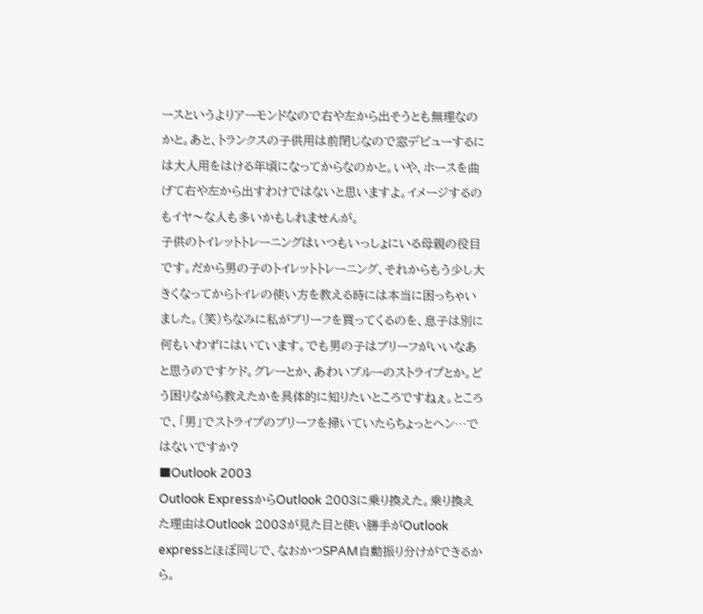ースというよりアーモンドなので右や左から出そうとも無理なのかと。あと、トランクスの子供用は前閉じなので窓デビューするには大人用をはける年頃になってからなのかと。いや、ホースを曲げて右や左から出すわけではないと思いますよ。イメージするのもイヤ〜な人も多いかもしれませんが。
子供のトイレットトレーニングはいつもいっしょにいる母親の役目です。だから男の子のトイレットトレーニング、それからもう少し大きくなってからトイレの使い方を教える時には本当に困っちゃいました。(笑)ちなみに私がブリーフを買ってくるのを、息子は別に何もいわずにはいています。でも男の子はブリーフがいいなあと思うのですケド。グレーとか、あわいブルーのストライプとか。どう困りながら教えたかを具体的に知りたいところですねぇ。ところで、「男」でストライプのブリーフを掃いていたらちょっとヘン…ではないですか?
■Outlook 2003
Outlook ExpressからOutlook 2003に乗り換えた。乗り換えた理由はOutlook 2003が見た目と使い勝手がOutlook expressとほぼ同じで、なおかつSPAM自動振り分けができるから。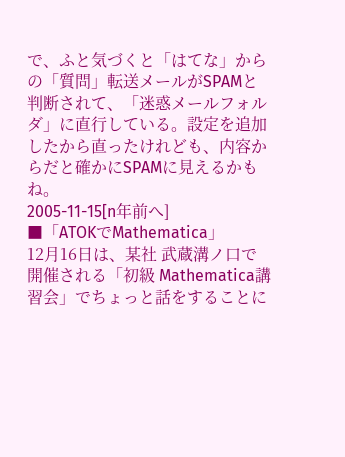で、ふと気づくと「はてな」からの「質問」転送メールがSPAMと判断されて、「迷惑メールフォルダ」に直行している。設定を追加したから直ったけれども、内容からだと確かにSPAMに見えるかもね。
2005-11-15[n年前へ]
■「ATOKでMathematica」
12月16日は、某社 武蔵溝ノ口で開催される「初級 Mathematica講習会」でちょっと話をすることに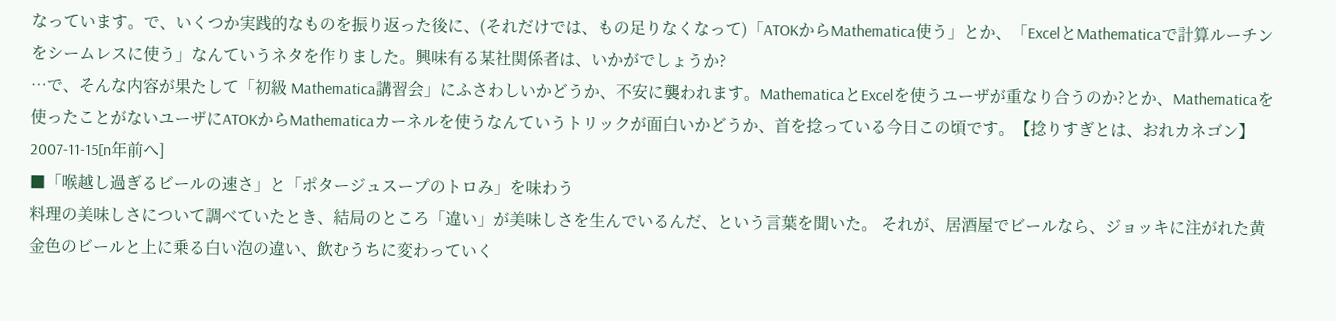なっています。で、いくつか実践的なものを振り返った後に、(それだけでは、もの足りなくなって)「ATOKからMathematica使う」とか、「ExcelとMathematicaで計算ルーチンをシームレスに使う」なんていうネタを作りました。興味有る某社関係者は、いかがでしょうか?
…で、そんな内容が果たして「初級 Mathematica講習会」にふさわしいかどうか、不安に襲われます。MathematicaとExcelを使うユーザが重なり合うのか?とか、Mathematicaを使ったことがないユーザにATOKからMathematicaカーネルを使うなんていうトリックが面白いかどうか、首を捻っている今日この頃です。【捻りすぎとは、おれカネゴン】
2007-11-15[n年前へ]
■「喉越し過ぎるビールの速さ」と「ポタージュスープのトロみ」を味わう
料理の美味しさについて調べていたとき、結局のところ「違い」が美味しさを生んでいるんだ、という言葉を聞いた。 それが、居酒屋でビールなら、ジョッキに注がれた黄金色のビールと上に乗る白い泡の違い、飲むうちに変わっていく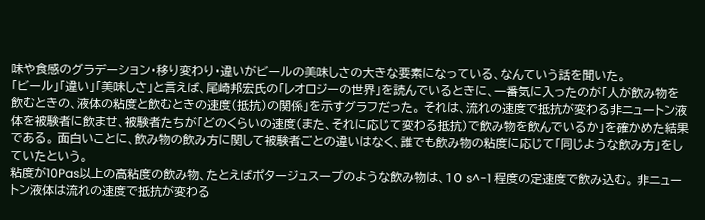味や食感のグラデーション・移り変わり・違いがビールの美味しさの大きな要素になっている、なんていう話を聞いた。
「ビール」「違い」「美味しさ」と言えば、尾崎邦宏氏の「レオロジーの世界」を読んでいるときに、一番気に入ったのが「人が飲み物を飲むときの、液体の粘度と飲むときの速度(抵抗)の関係」を示すグラフだった。 それは、流れの速度で抵抗が変わる非ニュートン液体を被験者に飲ませ、被験者たちが「どのくらいの速度(また、それに応じて変わる抵抗)で飲み物を飲んでいるか」を確かめた結果である。 面白いことに、飲み物の飲み方に関して被験者ごとの違いはなく、誰でも飲み物の粘度に応じて「同じような飲み方」をしていたという。
粘度が10Pas以上の高粘度の飲み物、たとえばポタージュスープのような飲み物は、10 s^-1 程度の定速度で飲み込む。 非ニュートン液体は流れの速度で抵抗が変わる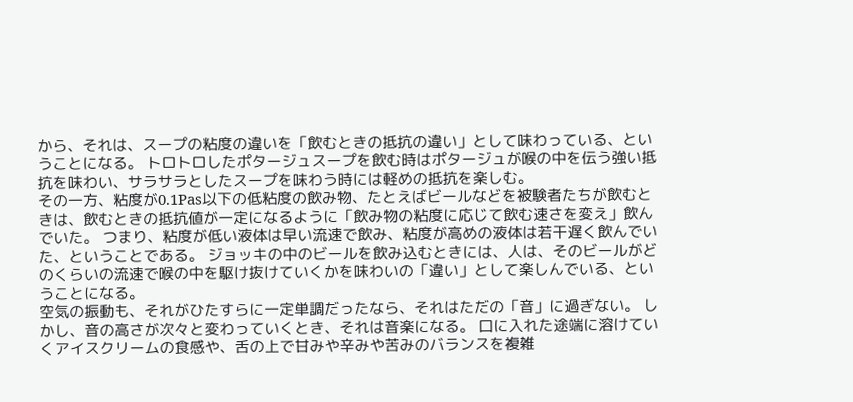から、それは、スープの粘度の違いを「飲むときの抵抗の違い」として味わっている、ということになる。 トロトロしたポタージュスープを飲む時はポタージュが喉の中を伝う強い抵抗を味わい、サラサラとしたスープを味わう時には軽めの抵抗を楽しむ。
その一方、粘度が0.1Pas以下の低粘度の飲み物、たとえばビールなどを被験者たちが飲むときは、飲むときの抵抗値が一定になるように「飲み物の粘度に応じて飲む速さを変え」飲んでいた。 つまり、粘度が低い液体は早い流速で飲み、粘度が高めの液体は若干遅く飲んでいた、ということである。 ジョッキの中のビールを飲み込むときには、人は、そのビールがどのくらいの流速で喉の中を駆け抜けていくかを味わいの「違い」として楽しんでいる、ということになる。
空気の振動も、それがひたすらに一定単調だったなら、それはただの「音」に過ぎない。 しかし、音の高さが次々と変わっていくとき、それは音楽になる。 口に入れた途端に溶けていくアイスクリームの食感や、舌の上で甘みや辛みや苦みのバランスを複雑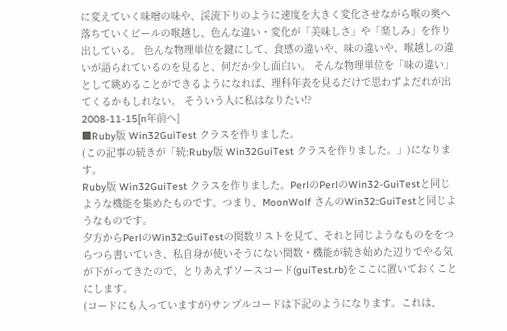に変えていく味噌の味や、渓流下りのように速度を大きく変化させながら喉の奥へ落ちていくビールの喉越し、色んな違い・変化が「美味しさ」や「楽しみ」を作り出している。 色んな物理単位を鍵にして、食感の違いや、味の違いや、喉越しの違いが語られているのを見ると、何だか少し面白い。 そんな物理単位を「味の違い」として眺めることができるようになれば、理科年表を見るだけで思わずよだれが出てくるかもしれない。 そういう人に私はなりたい!?
2008-11-15[n年前へ]
■Ruby版 Win32GuiTest クラスを作りました。
(この記事の続きが「続:Ruby版 Win32GuiTest クラスを作りました。」)になります。
Ruby版 Win32GuiTest クラスを作りました。PerlのPerlのWin32-GuiTestと同じような機能を集めたものです。つまり、MoonWolf さんのWin32::GuiTestと同じようなものです。
夕方からPerlのWin32::GuiTestの関数リストを見て、それと同じようなものををつらつら書いていき、私自身が使いそうにない関数・機能が続き始めた辺りでやる気が下がってきたので、とりあえずソースコード(guiTest.rb)をここに置いておくことにします。
(コードにも入っていますが)サンプルコードは下記のようになります。これは、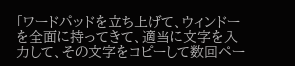「ワードパッドを立ち上げて、ウィンドーを全面に持ってきて、適当に文字を入力して、その文字をコピーして数回ペー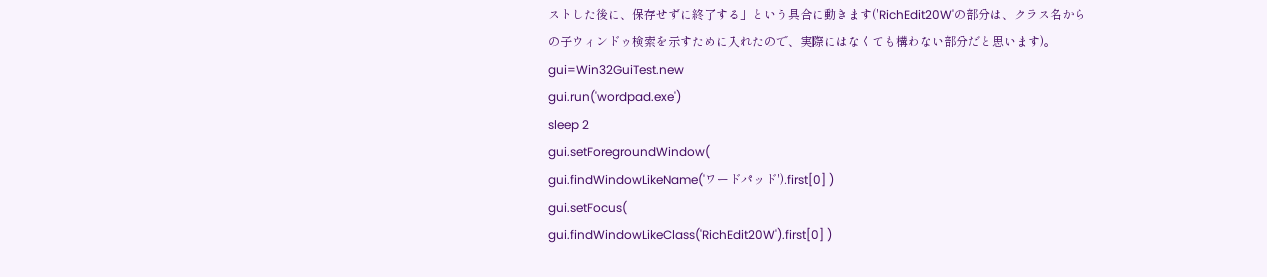ストした後に、保存せずに終了する」という具合に動きます('RichEdit20W'の部分は、クラス名からの子ウィンドゥ検索を示すために入れたので、実際にはなくても構わない部分だと思います)。
gui=Win32GuiTest.new
gui.run('wordpad.exe')
sleep 2
gui.setForegroundWindow(
gui.findWindowLikeName('ワードパッド').first[0] )
gui.setFocus(
gui.findWindowLikeClass('RichEdit20W').first[0] )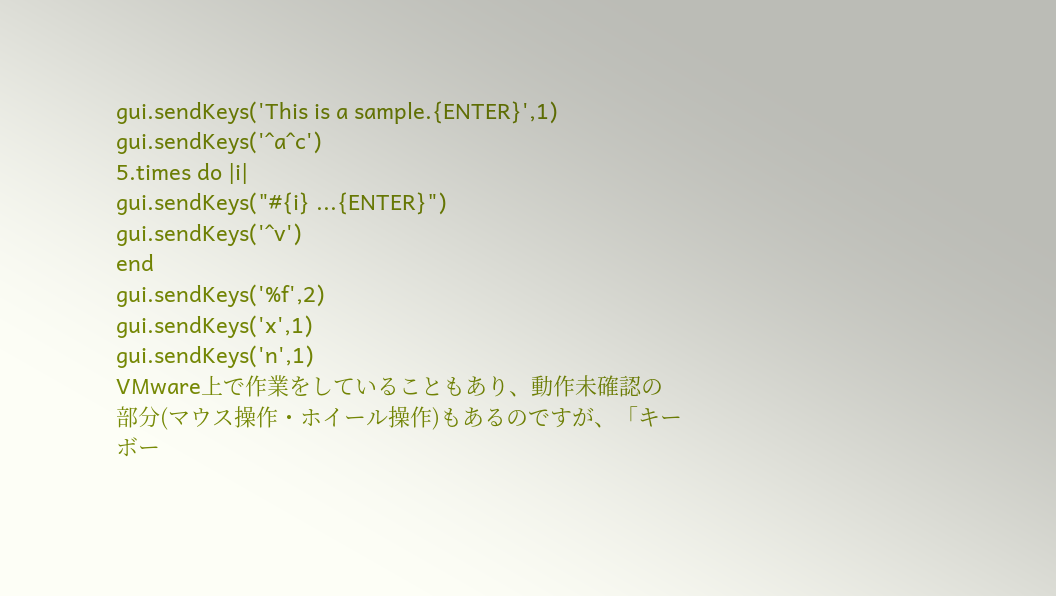gui.sendKeys('This is a sample.{ENTER}',1)
gui.sendKeys('^a^c')
5.times do |i|
gui.sendKeys("#{i} ...{ENTER}")
gui.sendKeys('^v')
end
gui.sendKeys('%f',2)
gui.sendKeys('x',1)
gui.sendKeys('n',1)
VMware上で作業をしていることもあり、動作未確認の部分(マウス操作・ホイール操作)もあるのですが、「キーボー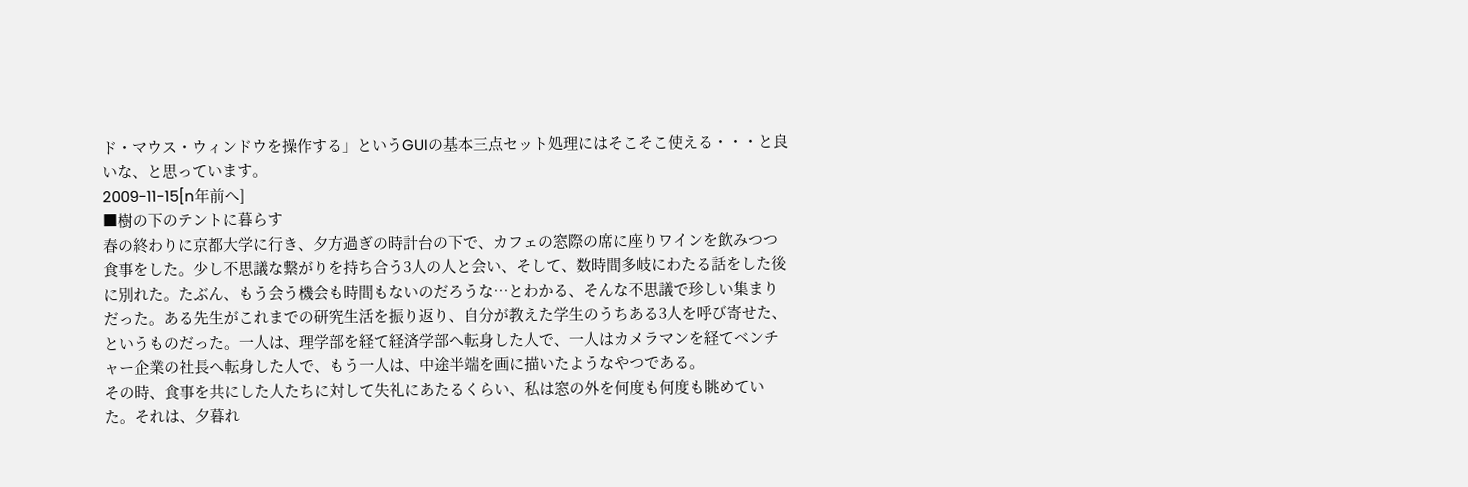ド・マウス・ウィンドウを操作する」というGUIの基本三点セット処理にはそこそこ使える・・・と良いな、と思っています。
2009-11-15[n年前へ]
■樹の下のテントに暮らす
春の終わりに京都大学に行き、夕方過ぎの時計台の下で、カフェの窓際の席に座りワインを飲みつつ食事をした。少し不思議な繋がりを持ち合う3人の人と会い、そして、数時間多岐にわたる話をした後に別れた。たぶん、もう会う機会も時間もないのだろうな…とわかる、そんな不思議で珍しい集まりだった。ある先生がこれまでの研究生活を振り返り、自分が教えた学生のうちある3人を呼び寄せた、というものだった。一人は、理学部を経て経済学部へ転身した人で、一人はカメラマンを経てベンチャー企業の社長へ転身した人で、もう一人は、中途半端を画に描いたようなやつである。
その時、食事を共にした人たちに対して失礼にあたるくらい、私は窓の外を何度も何度も眺めていた。それは、夕暮れ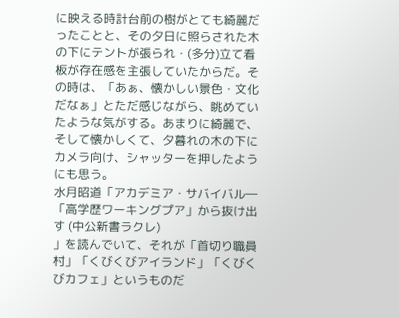に映える時計台前の樹がとても綺麗だったことと、その夕日に照らされた木の下にテントが張られ・(多分)立て看板が存在感を主張していたからだ。その時は、「あぁ、懐かしい景色・文化だなぁ」とただ感じながら、眺めていたような気がする。あまりに綺麗で、そして懐かしくて、夕暮れの木の下にカメラ向け、シャッターを押したようにも思う。
水月昭道「アカデミア・サバイバル―「高学歴ワーキングプア」から抜け出す (中公新書ラクレ)
」を読んでいて、それが「首切り職員村」「くびくびアイランド」「くびくびカフェ」というものだ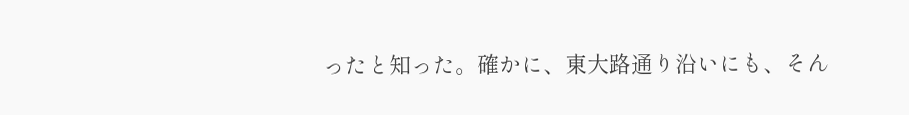ったと知った。確かに、東大路通り沿いにも、そん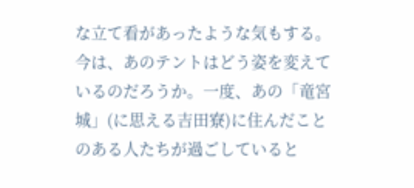な立て看があったような気もする。
今は、あのテントはどう姿を変えているのだろうか。一度、あの「竜宮城」(に思える吉田寮)に住んだことのある人たちが過ごしていると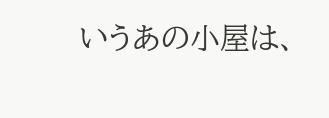いうあの小屋は、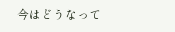今はどうなって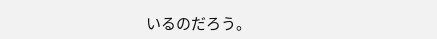いるのだろう。